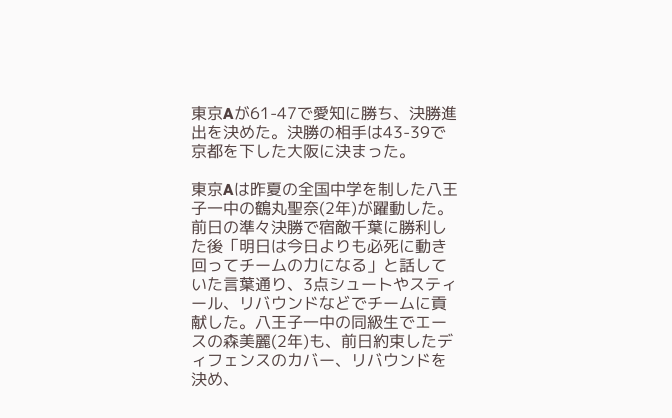東京Aが61-47で愛知に勝ち、決勝進出を決めた。決勝の相手は43-39で京都を下した大阪に決まった。

東京Aは昨夏の全国中学を制した八王子一中の鶴丸聖奈(2年)が躍動した。前日の準々決勝で宿敵千葉に勝利した後「明日は今日よりも必死に動き回ってチームの力になる」と話していた言葉通り、3点シュートやスティール、リバウンドなどでチームに貢献した。八王子一中の同級生でエースの森美麗(2年)も、前日約束したディフェンスのカバー、リバウンドを決め、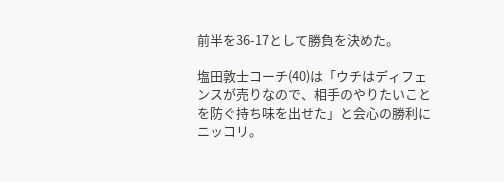前半を36-17として勝負を決めた。

塩田敦士コーチ(40)は「ウチはディフェンスが売りなので、相手のやりたいことを防ぐ持ち味を出せた」と会心の勝利にニッコリ。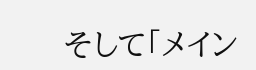そして「メイン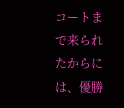コートまで来られたからには、優勝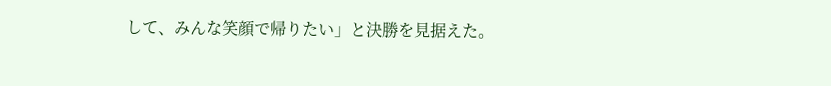して、みんな笑顔で帰りたい」と決勝を見据えた。